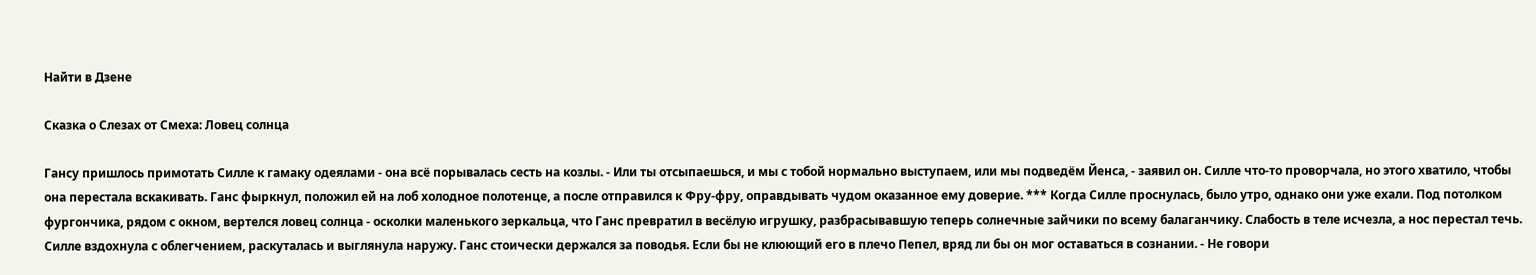Найти в Дзене

Сказка о Слезах от Смеха: Ловец солнца

Гансу пришлось примотать Силле к гамаку одеялами - она всё порывалась сесть на козлы. - Или ты отсыпаешься, и мы с тобой нормально выступаем, или мы подведём Йенса, - заявил он. Силле что-то проворчала, но этого хватило, чтобы она перестала вскакивать. Ганс фыркнул, положил ей на лоб холодное полотенце, а после отправился к Фру-фру, оправдывать чудом оказанное ему доверие. *** Когда Силле проснулась, было утро, однако они уже ехали. Под потолком фургончика, рядом с окном, вертелся ловец солнца - осколки маленького зеркальца, что Ганс превратил в весёлую игрушку, разбрасывавшую теперь солнечные зайчики по всему балаганчику. Слабость в теле исчезла, а нос перестал течь. Силле вздохнула с облегчением, раскуталась и выглянула наружу. Ганс стоически держался за поводья. Если бы не клюющий его в плечо Пепел, вряд ли бы он мог оставаться в сознании. - Не говори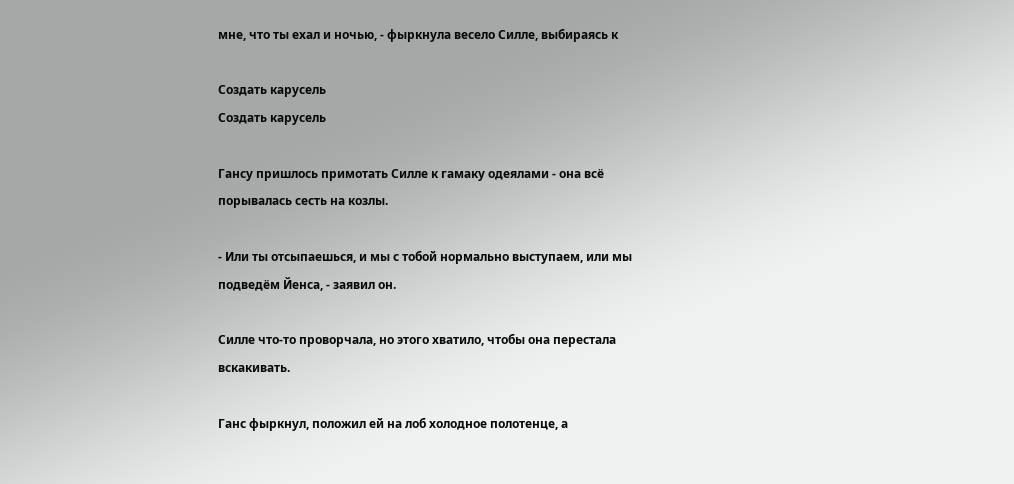мне, что ты ехал и ночью, - фыркнула весело Силле, выбираясь к

Создать карусель
Создать карусель

Гансу пришлось примотать Силле к гамаку одеялами - она всё порывалась сесть на козлы.

- Или ты отсыпаешься, и мы с тобой нормально выступаем, или мы подведём Йенса, - заявил он.

Силле что-то проворчала, но этого хватило, чтобы она перестала вскакивать.

Ганс фыркнул, положил ей на лоб холодное полотенце, а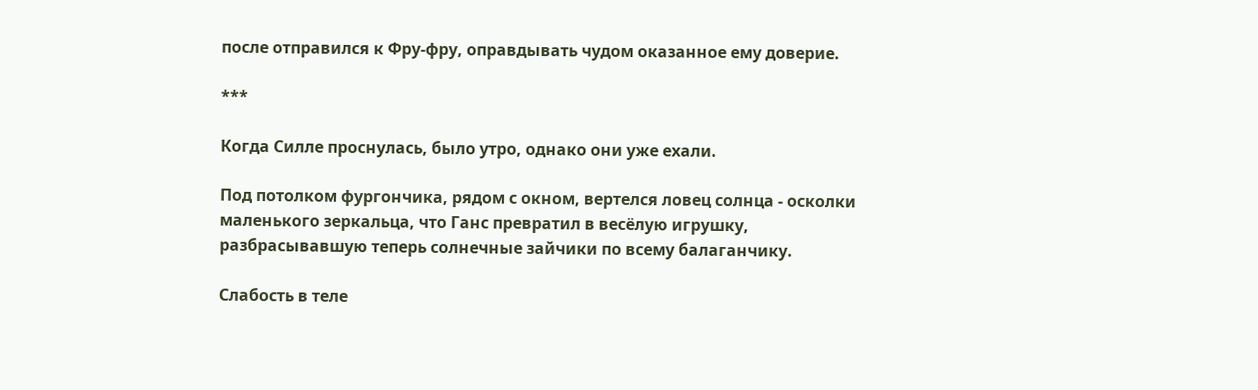после отправился к Фру-фру, оправдывать чудом оказанное ему доверие.

***

Когда Силле проснулась, было утро, однако они уже ехали.

Под потолком фургончика, рядом с окном, вертелся ловец солнца - осколки маленького зеркальца, что Ганс превратил в весёлую игрушку, разбрасывавшую теперь солнечные зайчики по всему балаганчику.

Слабость в теле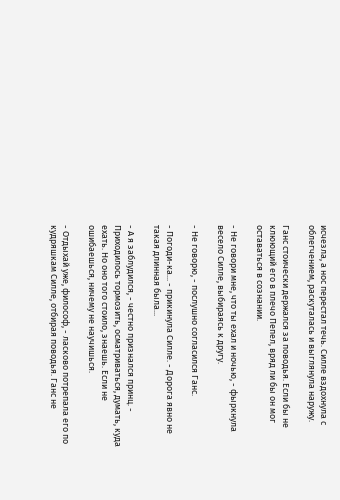исчезла, а нос перестал течь. Силле вздохнула с облегчением, раскуталась и выглянула наружу.

Ганс стоически держался за поводья. Если бы не клюющий его в плечо Пепел, вряд ли бы он мог оставаться в сознании.

- Не говори мне, что ты ехал и ночью, - фыркнула весело Силле, выбираясь к другу.

- Не говорю, - послушно согласился Ганс.

- Погоди-ка... - прикинула Силле. - Дорога явно не такая длинная была...

- А я заблудился, - честно признался принц. - Приходилось тормозить, осматриваться, думать, куда ехать. Но оно того стоило, знаешь. Если не ошибаешься, ничему не научишься.

- Отдыхай уже, философ, - ласково потрепала его по кудряшкам Силле, отбирая поводья. Ганс не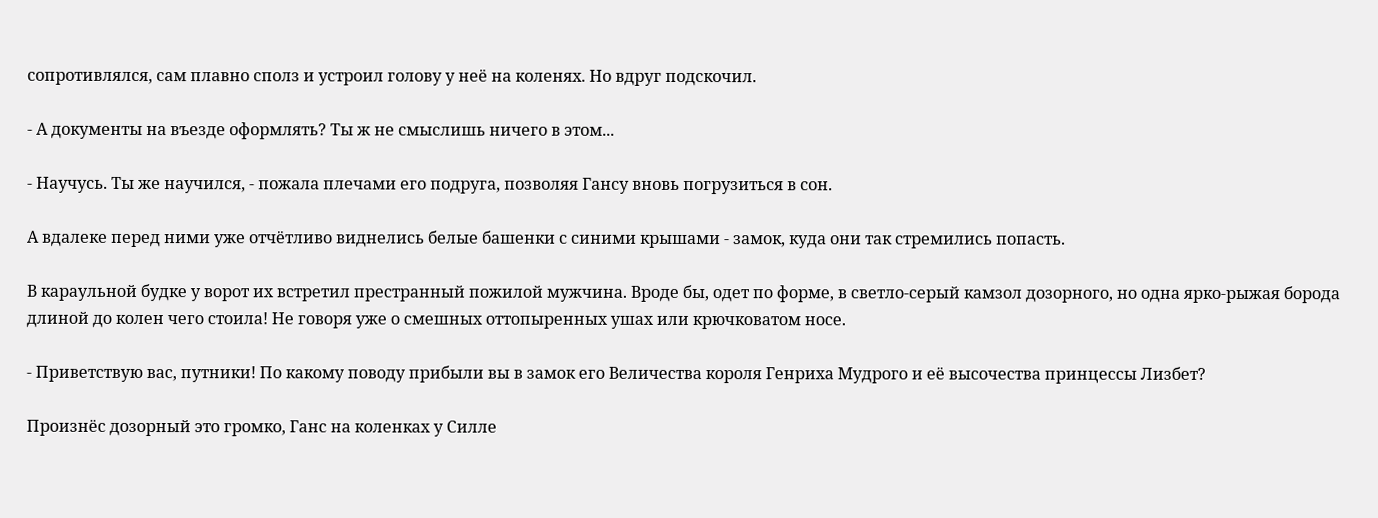сопротивлялся, сам плавно сполз и устроил голову у неё на коленях. Но вдруг подскочил.

- А документы на въезде оформлять? Ты ж не смыслишь ничего в этом...

- Научусь. Ты же научился, - пожала плечами его подруга, позволяя Гансу вновь погрузиться в сон.

А вдалеке перед ними уже отчётливо виднелись белые башенки с синими крышами - замок, куда они так стремились попасть.

В караульной будке у ворот их встретил престранный пожилой мужчина. Вроде бы, одет по форме, в светло-серый камзол дозорного, но одна ярко-рыжая борода длиной до колен чего стоила! Не говоря уже о смешных оттопыренных ушах или крючковатом носе.

- Приветствую вас, путники! По какому поводу прибыли вы в замок его Величества короля Генриха Мудрого и её высочества принцессы Лизбет?

Произнёс дозорный это громко, Ганс на коленках у Силле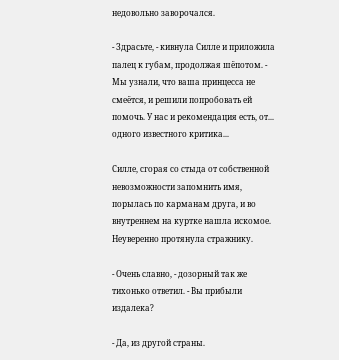недовольно заворочался.

- Здрасьте, - кивнула Силле и приложила палец к губам, продолжая шёпотом. - Мы узнали, что ваша принцесса не смеётся, и решили попробовать ей помочь. У нас и рекомендация есть, от... одного известного критика...

Силле, сгорая со стыда от собственной невозможности запомнить имя, порылась по карманам друга, и во внутреннем на куртке нашла искомое. Неуверенно протянула стражнику.

- Очень славно, - дозорный так же тихонько ответил. - Вы прибыли издалека?

- Да, из другой страны.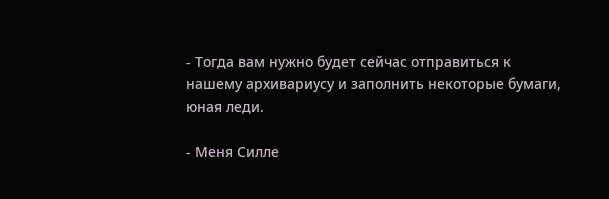- Тогда вам нужно будет сейчас отправиться к нашему архивариусу и заполнить некоторые бумаги, юная леди.

- Меня Силле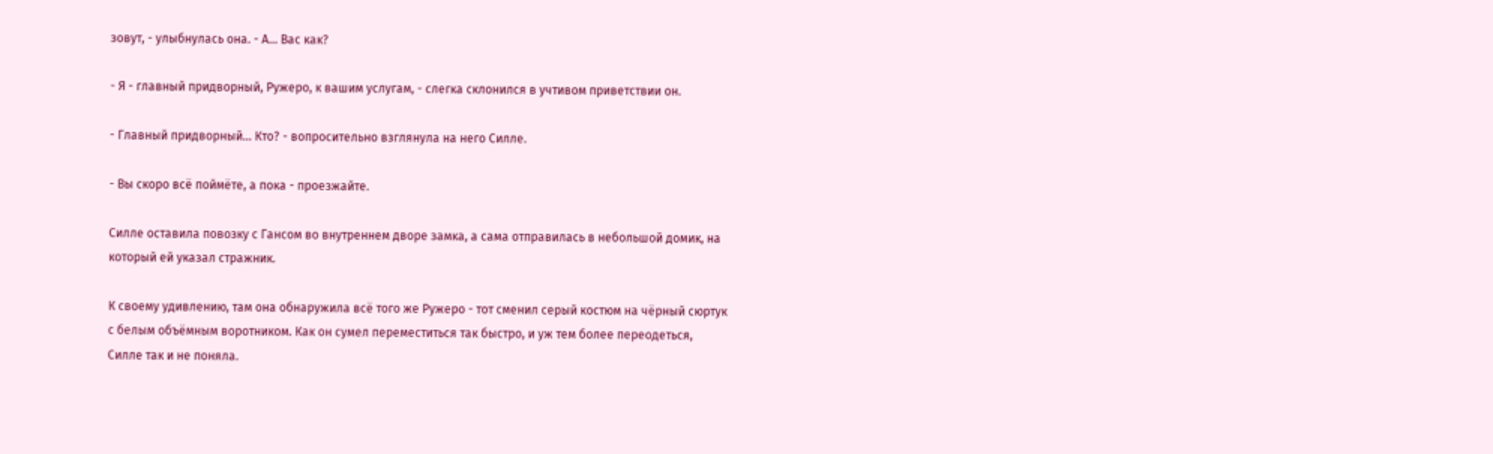зовут, - улыбнулась она. - А... Вас как?

- Я - главный придворный, Ружеро, к вашим услугам, - слегка склонился в учтивом приветствии он.

- Главный придворный... Кто? - вопросительно взглянула на него Силле.

- Вы скоро всё поймёте, а пока - проезжайте.

Силле оставила повозку с Гансом во внутреннем дворе замка, а сама отправилась в небольшой домик, на который ей указал стражник.

К своему удивлению, там она обнаружила всё того же Ружеро - тот сменил серый костюм на чёрный сюртук с белым объëмным воротником. Как он сумел переместиться так быстро, и уж тем более переодеться, Силле так и не поняла.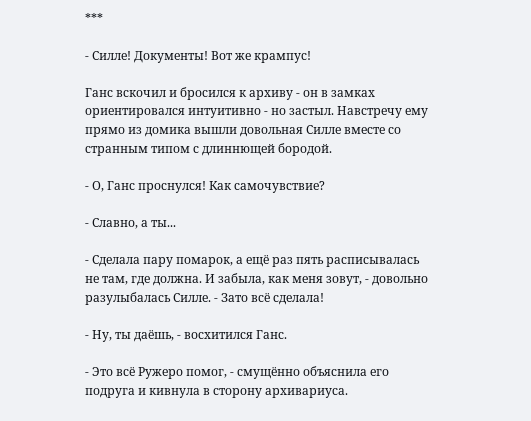***

- Силле! Документы! Вот же крампус!

Ганс вскочил и бросился к архиву - он в замках ориентировался интуитивно - но застыл. Навстречу ему прямо из домика вышли довольная Силле вместе со странным типом с длиннющей бородой.

- О, Ганс проснулся! Как самочувствие?

- Славно, а ты...

- Сделала пару помарок, а ещё раз пять расписывалась не там, где должна. И забыла, как меня зовут, - довольно разулыбалась Силле. - Зато всё сделала!

- Ну, ты даёшь, - восхитился Ганс.

- Это всё Ружеро помог, - смущённо объяснила его подруга и кивнула в сторону архивариуса.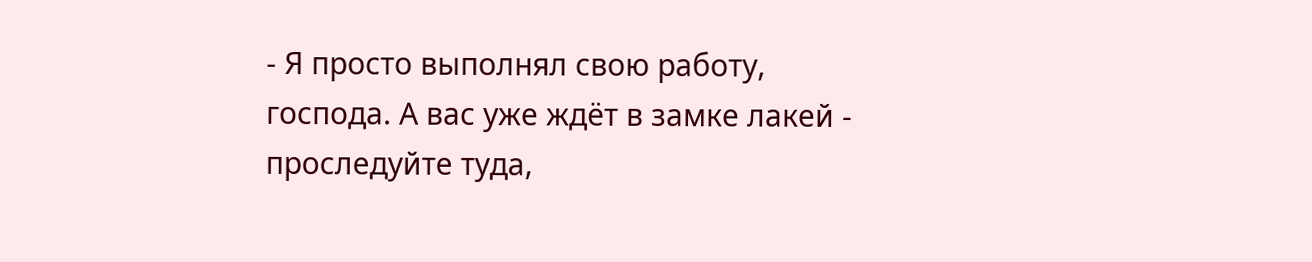- Я просто выполнял свою работу, господа. А вас уже ждëт в замке лакей - проследуйте туда,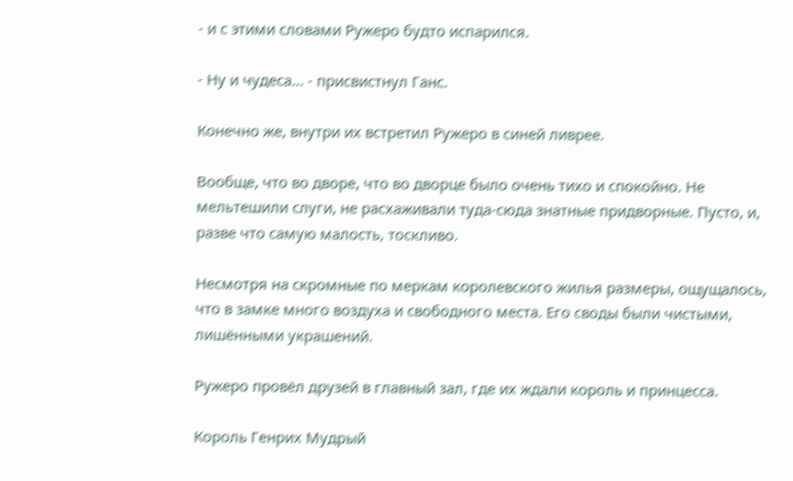- и с этими словами Ружеро будто испарился.

- Ну и чудеса... - присвистнул Ганс.

Конечно же, внутри их встретил Ружеро в синей ливрее.

Вообще, что во дворе, что во дворце было очень тихо и спокойно. Не мельтешили слуги, не расхаживали туда-сюда знатные придворные. Пусто, и, разве что самую малость, тоскливо.

Несмотря на скромные по меркам королевского жилья размеры, ощущалось, что в замке много воздуха и свободного места. Его своды были чистыми, лишёнными украшений.

Ружеро провёл друзей в главный зал, где их ждали король и принцесса.

Король Генрих Мудрый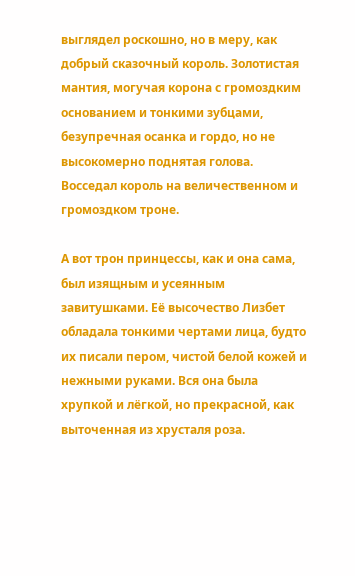выглядел роскошно, но в меру, как добрый сказочный король. Золотистая мантия, могучая корона с громоздким основанием и тонкими зубцами, безупречная осанка и гордо, но не высокомерно поднятая голова. Восседал король на величественном и громоздком троне.

А вот трон принцессы, как и она сама, был изящным и усеянным завитушками. Её высочество Лизбет обладала тонкими чертами лица, будто их писали пером, чистой белой кожей и нежными руками. Вся она была хрупкой и лёгкой, но прекрасной, как выточенная из хрусталя роза.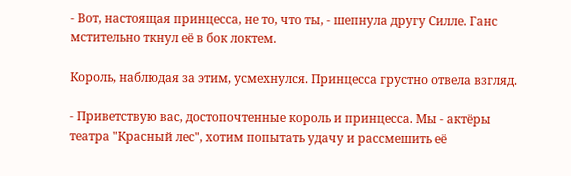- Вот, настоящая принцесса, не то, что ты, - шепнула другу Силле. Ганс мстительно ткнул её в бок локтем.

Король, наблюдая за этим, усмехнулся. Принцесса грустно отвела взгляд.

- Приветствую вас, достопочтенные король и принцесса. Мы - актёры театра "Красный лес", хотим попытать удачу и рассмешить её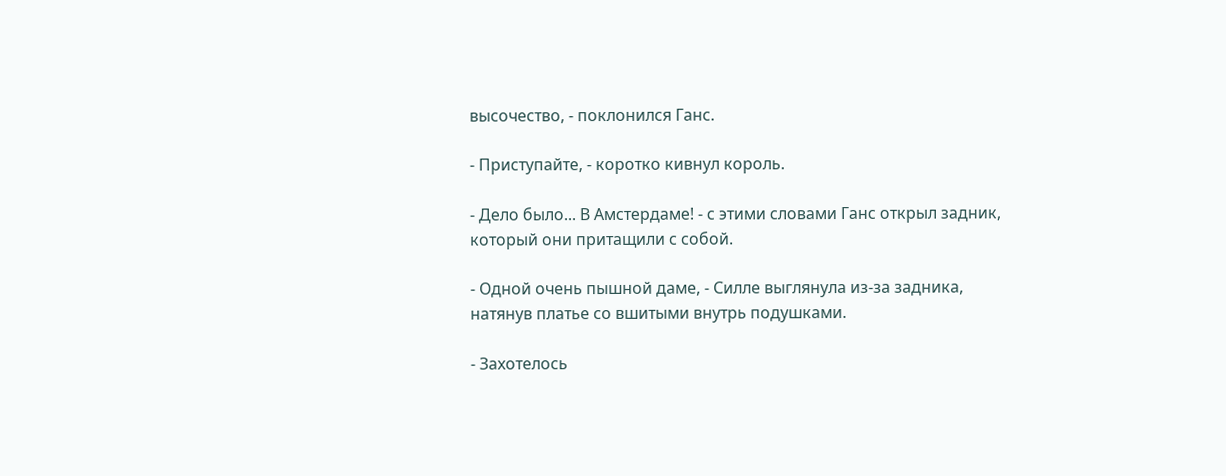высочество, - поклонился Ганс.

- Приступайте, - коротко кивнул король.

- Дело было... В Амстердаме! - с этими словами Ганс открыл задник, который они притащили с собой.

- Одной очень пышной даме, - Силле выглянула из-за задника, натянув платье со вшитыми внутрь подушками.

- Захотелось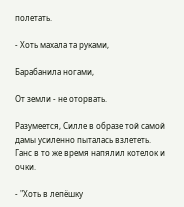полетать.

- Хоть махала та руками,

Барабанила ногами,

От земли - не оторвать.

Разумеется, Силле в образе той самой дамы усиленно пыталась взлететь. Ганс в то же время напялил котелок и очки.

- "Хоть в лепёшку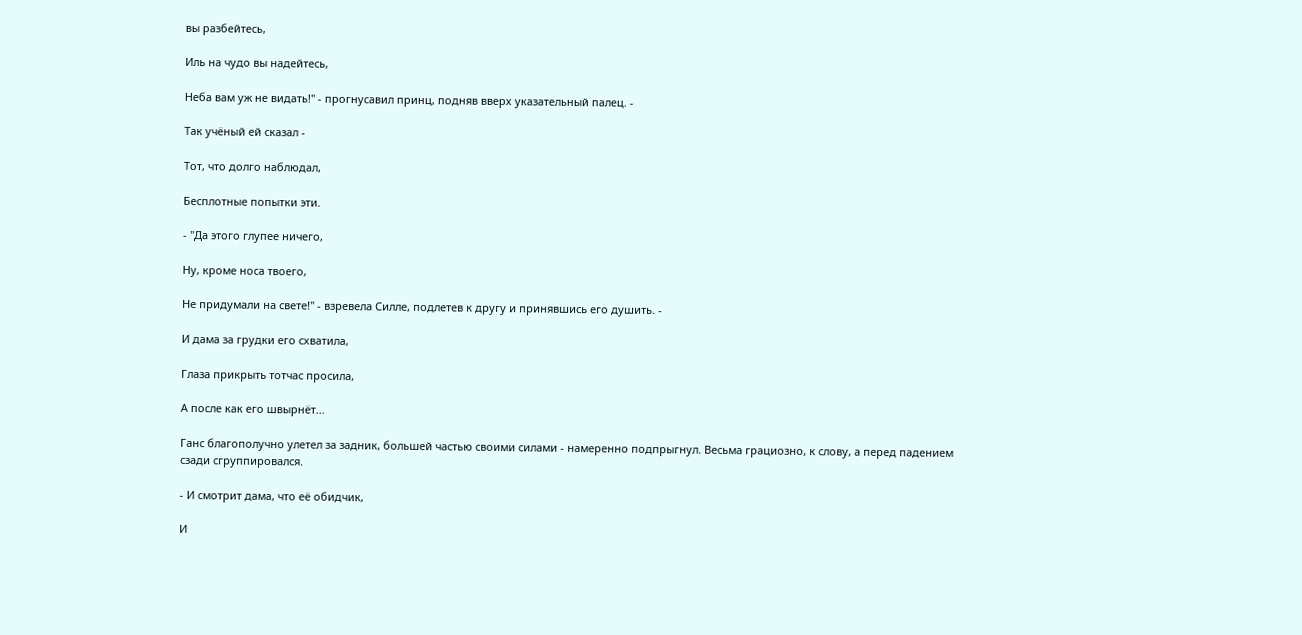вы разбейтесь,

Иль на чудо вы надейтесь,

Неба вам уж не видать!" - прогнусавил принц, подняв вверх указательный палец. -

Так учёный ей сказал -

Тот, что долго наблюдал,

Бесплотные попытки эти.

- "Да этого глупее ничего,

Ну, кроме носа твоего,

Не придумали на свете!" - взревела Силле, подлетев к другу и принявшись его душить. -

И дама за грудки его схватила,

Глаза прикрыть тотчас просила,

А после как его швырнëт...

Ганс благополучно улетел за задник, большей частью своими силами - намеренно подпрыгнул. Весьма грациозно, к слову, а перед падением сзади сгруппировался.

- И смотрит дама, что её обидчик,

И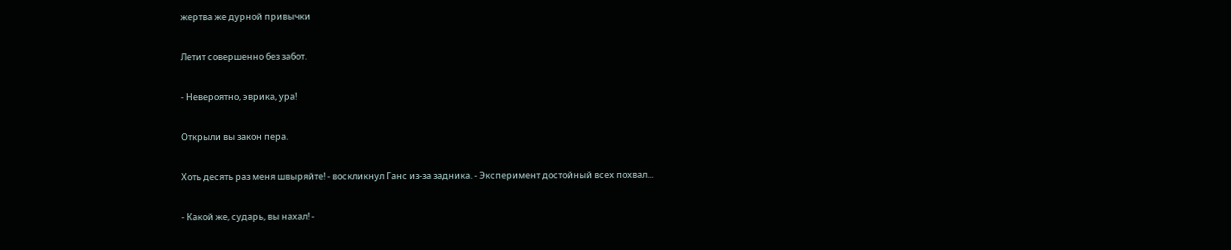жертва же дурной привычки

Летит совершенно без забот.

- Невероятно, эврика, ура!

Открыли вы закон пера.

Хоть десять раз меня швыряйте! - воскликнул Ганс из-за задника. - Эксперимент достойный всех похвал...

- Какой же, сударь, вы нахал! -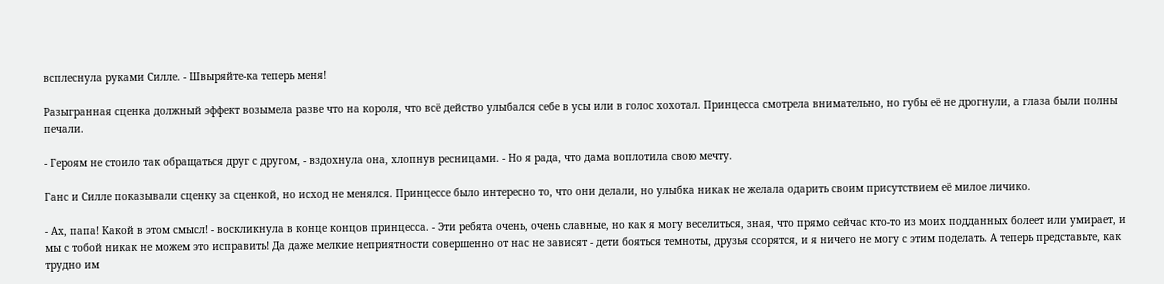всплеснула руками Силле. - Швыряйте-ка теперь меня!

Разыгранная сценка должный эффект возымела разве что на короля, что всё действо улыбался себе в усы или в голос хохотал. Принцесса смотрела внимательно, но губы её не дрогнули, а глаза были полны печали.

- Героям не стоило так обращаться друг с другом, - вздохнула она, хлопнув ресницами. - Но я рада, что дама воплотила свою мечту.

Ганс и Силле показывали сценку за сценкой, но исход не менялся. Принцессе было интересно то, что они делали, но улыбка никак не желала одарить своим присутствием её милое личико.

- Ах, папа! Какой в этом смысл! - воскликнула в конце концов принцесса. - Эти ребята очень, очень славные, но как я могу веселиться, зная, что прямо сейчас кто-то из моих подданных болеет или умирает, и мы с тобой никак не можем это исправить! Да даже мелкие неприятности совершенно от нас не зависят - дети бояться темноты, друзья ссорятся, и я ничего не могу с этим поделать. А теперь представьте, как трудно им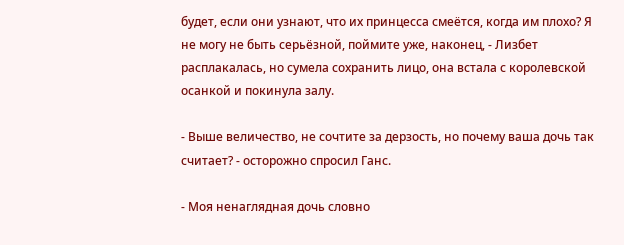будет, если они узнают, что их принцесса смеётся, когда им плохо? Я не могу не быть серьёзной, поймите уже, наконец, - Лизбет расплакалась, но сумела сохранить лицо, она встала с королевской осанкой и покинула залу.

- Выше величество, не сочтите за дерзость, но почему ваша дочь так считает? - осторожно спросил Ганс.

- Моя ненаглядная дочь словно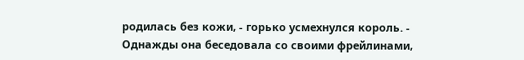родилась без кожи, - горько усмехнулся король. - Однажды она беседовала со своими фрейлинами,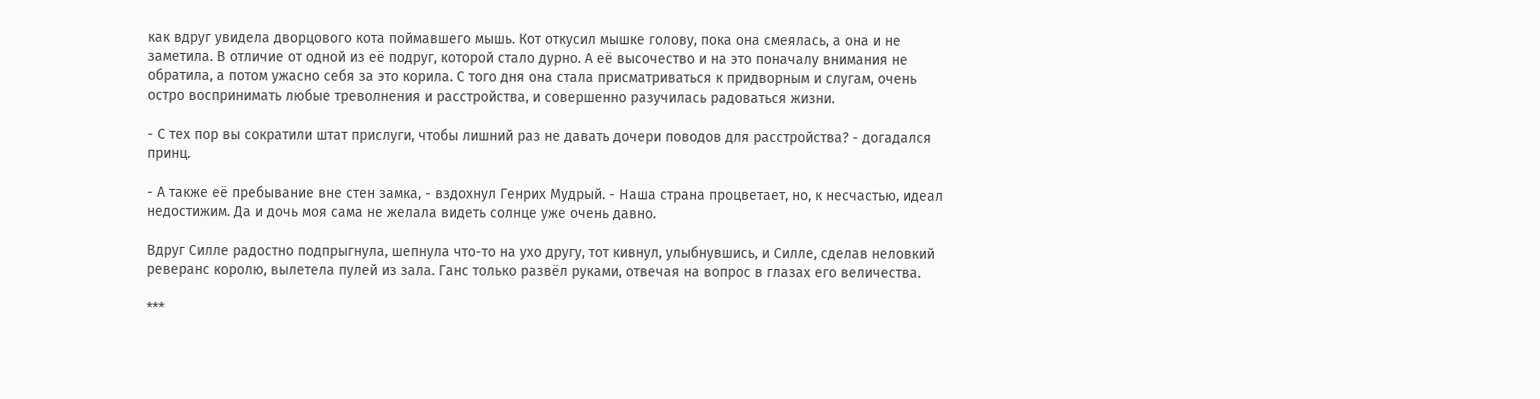как вдруг увидела дворцового кота поймавшего мышь. Кот откусил мышке голову, пока она смеялась, а она и не заметила. В отличие от одной из её подруг, которой стало дурно. А её высочество и на это поначалу внимания не обратила, а потом ужасно себя за это корила. С того дня она стала присматриваться к придворным и слугам, очень остро воспринимать любые треволнения и расстройства, и совершенно разучилась радоваться жизни.

- С тех пор вы сократили штат прислуги, чтобы лишний раз не давать дочери поводов для расстройства? - догадался принц.

- А также её пребывание вне стен замка, - вздохнул Генрих Мудрый. - Наша страна процветает, но, к несчастью, идеал недостижим. Да и дочь моя сама не желала видеть солнце уже очень давно.

Вдруг Силле радостно подпрыгнула, шепнула что-то на ухо другу, тот кивнул, улыбнувшись, и Силле, сделав неловкий реверанс королю, вылетела пулей из зала. Ганс только развёл руками, отвечая на вопрос в глазах его величества.

***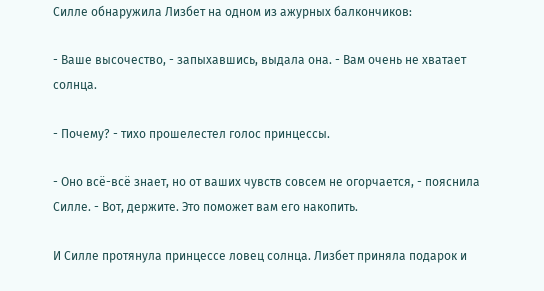Силле обнаружила Лизбет на одном из ажурных балкончиков:

- Ваше высочество, - запыхавшись, выдала она. - Вам очень не хватает солнца.

- Почему? - тихо прошелестел голос принцессы.

- Оно всё-всë знает, но от ваших чувств совсем не огорчается, - пояснила Силле. - Вот, держите. Это поможет вам его накопить.

И Силле протянула принцессе ловец солнца. Лизбет приняла подарок и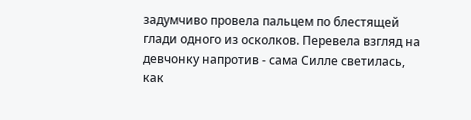задумчиво провела пальцем по блестящей глади одного из осколков. Перевела взгляд на девчонку напротив - сама Силле светилась, как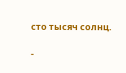сто тысяч солнц.

-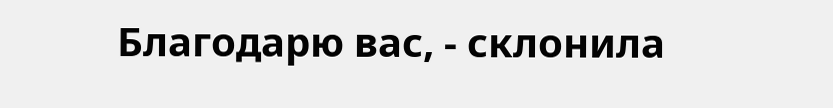Благодарю вас, - склонила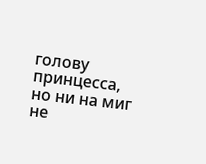голову принцесса, но ни на миг не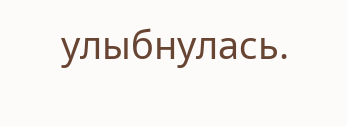улыбнулась.